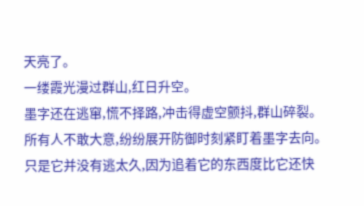天亮了。
一缕霞光漫过群山,红日升空。
墨字还在逃窜,慌不择路,冲击得虚空颤抖,群山碎裂。
所有人不敢大意,纷纷展开防御时刻紧盯着墨字去向。
只是它并没有逃太久,因为追着它的东西度比它还快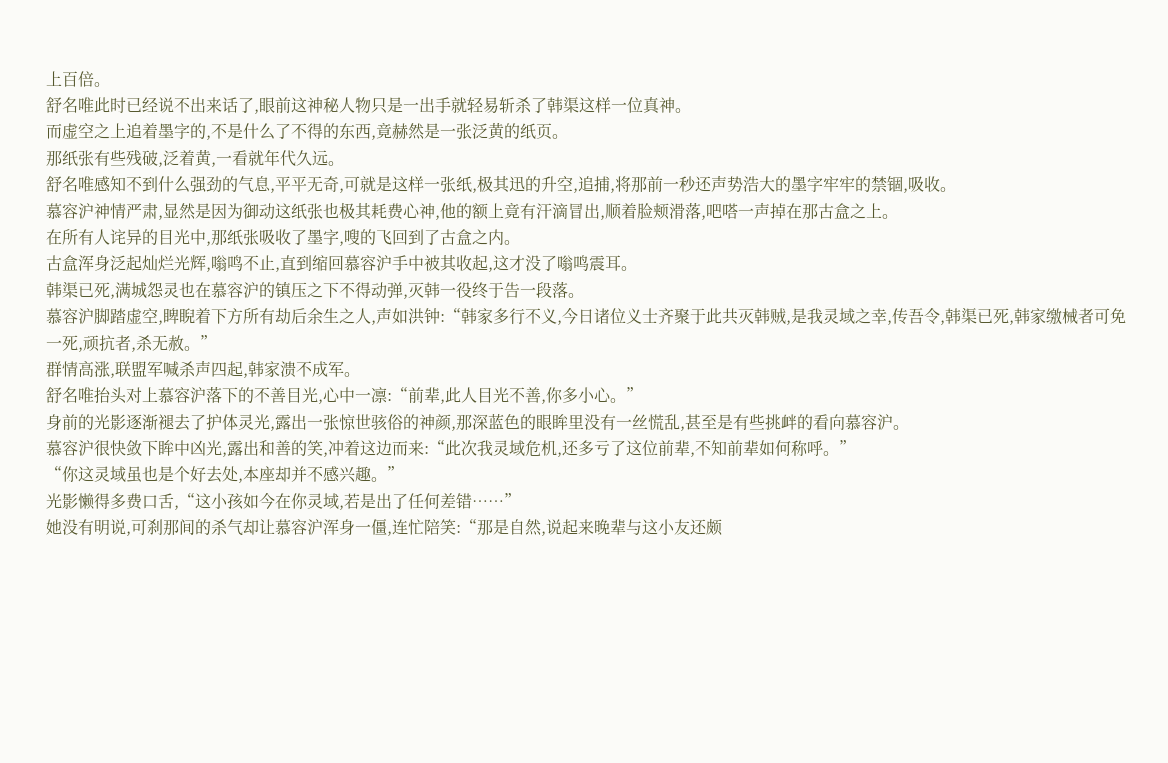上百倍。
舒名唯此时已经说不出来话了,眼前这神秘人物只是一出手就轻易斩杀了韩渠这样一位真神。
而虚空之上追着墨字的,不是什么了不得的东西,竟赫然是一张泛黄的纸页。
那纸张有些残破,泛着黄,一看就年代久远。
舒名唯感知不到什么强劲的气息,平平无奇,可就是这样一张纸,极其迅的升空,追捕,将那前一秒还声势浩大的墨字牢牢的禁锢,吸收。
慕容沪神情严肃,显然是因为御动这纸张也极其耗费心神,他的额上竟有汗滴冒出,顺着脸颊滑落,吧嗒一声掉在那古盒之上。
在所有人诧异的目光中,那纸张吸收了墨字,嗖的飞回到了古盒之内。
古盒浑身泛起灿烂光辉,嗡鸣不止,直到缩回慕容沪手中被其收起,这才没了嗡鸣震耳。
韩渠已死,满城怨灵也在慕容沪的镇压之下不得动弹,灭韩一役终于告一段落。
慕容沪脚踏虚空,睥睨着下方所有劫后余生之人,声如洪钟:“韩家多行不义,今日诸位义士齐聚于此共灭韩贼,是我灵域之幸,传吾令,韩渠已死,韩家缴械者可免一死,顽抗者,杀无赦。”
群情高涨,联盟军喊杀声四起,韩家溃不成军。
舒名唯抬头对上慕容沪落下的不善目光,心中一凛:“前辈,此人目光不善,你多小心。”
身前的光影逐渐褪去了护体灵光,露出一张惊世骇俗的神颜,那深蓝色的眼眸里没有一丝慌乱,甚至是有些挑衅的看向慕容沪。
慕容沪很快敛下眸中凶光,露出和善的笑,冲着这边而来:“此次我灵域危机,还多亏了这位前辈,不知前辈如何称呼。”
“你这灵域虽也是个好去处,本座却并不感兴趣。”
光影懒得多费口舌,“这小孩如今在你灵域,若是出了任何差错……”
她没有明说,可刹那间的杀气却让慕容沪浑身一僵,连忙陪笑:“那是自然,说起来晚辈与这小友还颇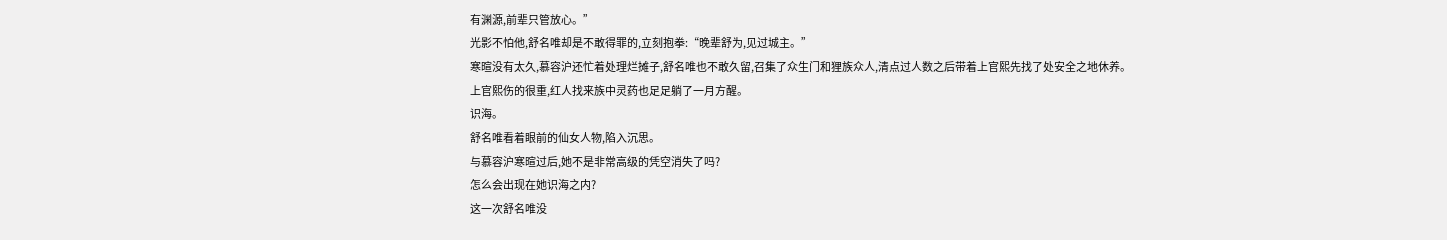有渊源,前辈只管放心。”
光影不怕他,舒名唯却是不敢得罪的,立刻抱拳:“晚辈舒为,见过城主。”
寒暄没有太久,慕容沪还忙着处理烂摊子,舒名唯也不敢久留,召集了众生门和狸族众人,清点过人数之后带着上官熙先找了处安全之地休养。
上官熙伤的很重,红人找来族中灵药也足足躺了一月方醒。
识海。
舒名唯看着眼前的仙女人物,陷入沉思。
与慕容沪寒暄过后,她不是非常高级的凭空消失了吗?
怎么会出现在她识海之内?
这一次舒名唯没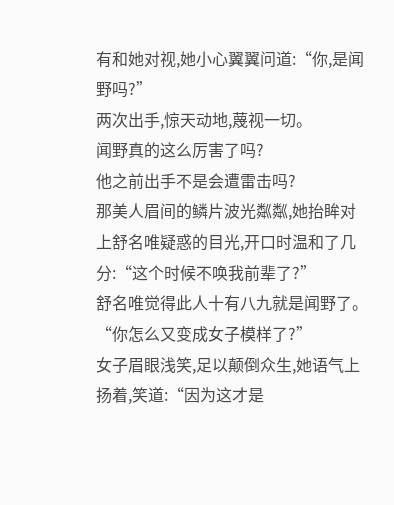有和她对视,她小心翼翼问道:“你,是闻野吗?”
两次出手,惊天动地,蔑视一切。
闻野真的这么厉害了吗?
他之前出手不是会遭雷击吗?
那美人眉间的鳞片波光粼粼,她抬眸对上舒名唯疑惑的目光,开口时温和了几分:“这个时候不唤我前辈了?”
舒名唯觉得此人十有八九就是闻野了。
“你怎么又变成女子模样了?”
女子眉眼浅笑,足以颠倒众生,她语气上扬着,笑道:“因为这才是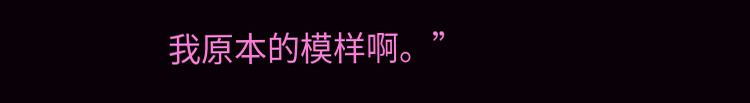我原本的模样啊。”